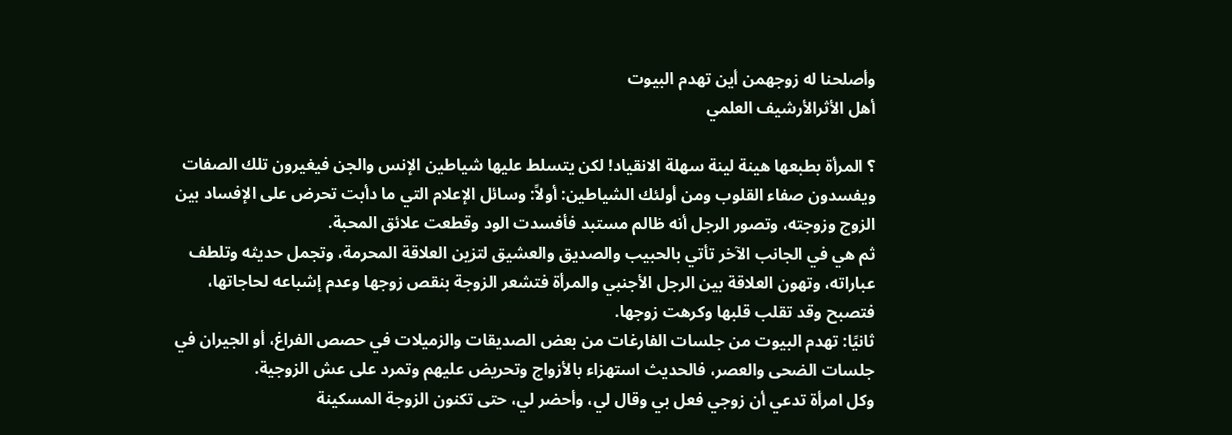وأصلحنا له زوجهمن أين تهدم البيوت
أهل الأثرالأرشيف العلمي

؟ المرأة بطبعها هينة لينة سهلة الانقياد! لكن يتسلط عليها شياطين الإنس والجن فيغيرون تلك الصفات ويفسدون صفاء القلوب ومن أولئك الشياطين: أولاً: وسائل الإعلام التي ما دأبت تحرض على الإفساد بين الزوج وزوجته، وتصور الرجل أنه ظالم مستبد فأفسدت الود وقطعت علائق المحبة.
ثم هي في الجانب الآخر تأتي بالحبيب والصديق والعشيق لتزين العلاقة المحرمة، وتجمل حديثه وتلطف عباراته، وتهون العلاقة بين الرجل الأجنبي والمرأة فتشعر الزوجة بنقص زوجها وعدم إشباعه لحاجاتها، فتصبح وقد تقلب قلبها وكرهت زوجها.
ثانيًا: تهدم البيوت من جلسات الفارغات من بعض الصديقات والزميلات في حصص الفراغ، أو الجيران في جلسات الضحى والعصر، فالحديث استهزاء بالأزواج وتحريض عليهم وتمرد على عش الزوجية.
وكل امرأة تدعي أن زوجي فعل بي وقال لي، وأحضر لي، حتى تكنون الزوجة المسكينة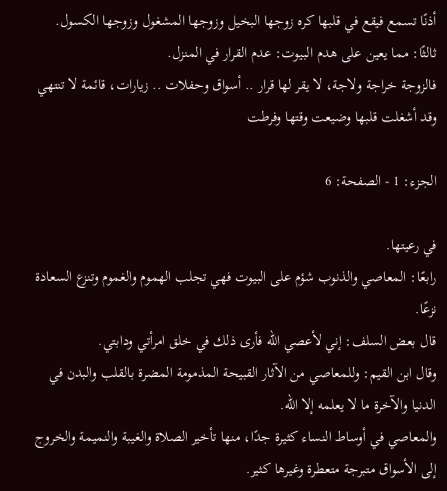أذنًا تسمع فيقع في قلبها كره زوجها البخيل وزوجها المشغول وزوجها الكسول.
ثالثًا: مما يعين على هدم البيوت: عدم القرار في المنزل.
فالزوجة خراجة ولاجة، لا يقر لها قرار .. أسواق وحفلات .. زيارات، قائمة لا تنتهي وقد أشغلت قلبها وضيعت وقتها وفرطت

الجزء: 1 - الصفحة: 6

في رعيتها.
رابعًا: المعاصي والذنوب شؤم على البيوت فهي تجلب الهموم والغموم وتنزع السعادة نزعًا.
قال بعض السلف: إني لأعصي الله فأرى ذلك في خلق امرأتي ودابتي.
وقال ابن القيم: وللمعاصي من الآثار القبيحة المذمومة المضرة بالقلب والبدن في الدنيا والآخرة ما لا يعلمه إلا الله.
والمعاصي في أوساط النساء كثيرة جدًا، منها تأخير الصلاة والغيبة والنميمة والخروج إلى الأسواق متبرجة متعطرة وغيرها كثير.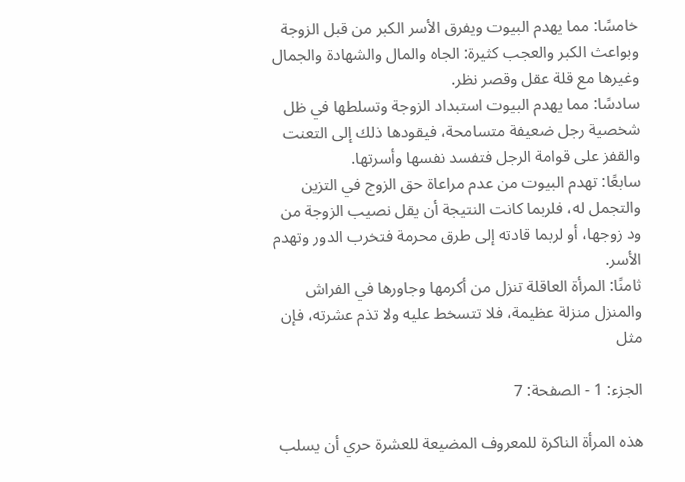خامسًا: مما يهدم البيوت ويفرق الأسر الكبر من قبل الزوجة وبواعث الكبر والعجب كثيرة: الجاه والمال والشهادة والجمال وغيرها مع قلة عقل وقصر نظر.
سادسًا: مما يهدم البيوت استبداد الزوجة وتسلطها في ظل شخصية رجل ضعيفة متسامحة، فيقودها ذلك إلى التعنت والقفز على قوامة الرجل فتفسد نفسها وأسرتها.
سابعًا: تهدم البيوت من عدم مراعاة حق الزوج في التزين والتجمل له، فلربما كانت النتيجة أن يقل نصيب الزوجة من ود زوجها، أو لربما قادته إلى طرق محرمة فتخرب الدور وتهدم الأسر.
ثامنًا: المرأة العاقلة تنزل من أكرمها وجاورها في الفراش والمنزل منزلة عظيمة، فلا تتسخط عليه ولا تذم عشرته، فإن مثل

الجزء: 1 - الصفحة: 7

هذه المرأة الناكرة للمعروف المضيعة للعشرة حري أن يسلب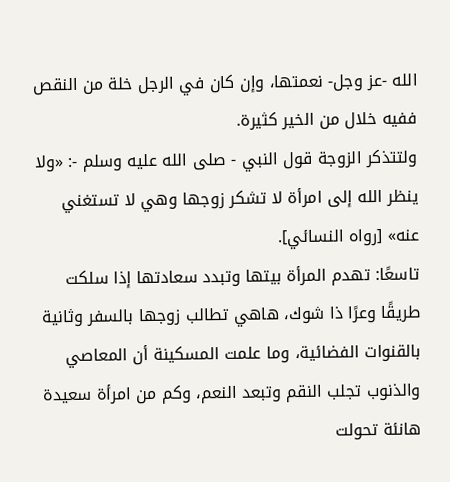الله -عز وجل- نعمتها، وإن كان في الرجل خلة من النقص ففيه خلال من الخير كثيرة.
ولتتذكر الزوجة قول النبي - صلى الله عليه وسلم -: «ولا ينظر الله إلى امرأة لا تشكر زوجها وهي لا تستغني عنه» [رواه النسائي].
تاسعًا: تهدم المرأة بيتها وتبدد سعادتها إذا سلكت طريقًا وعرًا ذا شوك، هاهي تطالب زوجها بالسفر وثانية بالقنوات الفضائية، وما علمت المسكينة أن المعاصي والذنوب تجلب النقم وتبعد النعم، وكم من امرأة سعيدة هانئة تحولت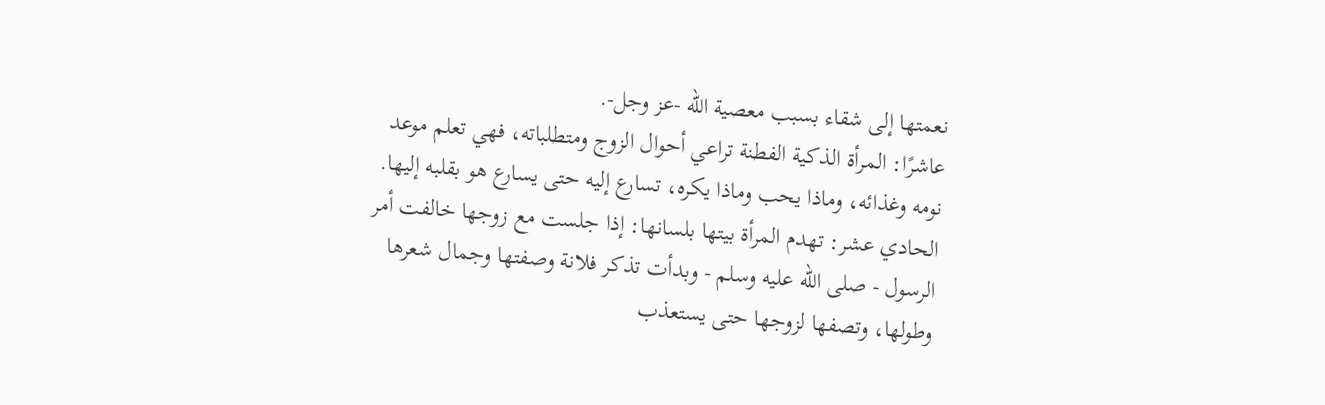نعمتها إلى شقاء بسبب معصية الله -عز وجل-.
عاشرًا: المرأة الذكية الفطنة تراعي أحوال الزوج ومتطلباته، فهي تعلم موعد نومه وغذائه، وماذا يحب وماذا يكره، تسارع إليه حتى يسارع هو بقلبه إليها.
الحادي عشر: تهدم المرأة بيتها بلسانها: إذا جلست مع زوجها خالفت أمر الرسول - صلى الله عليه وسلم - وبدأت تذكر فلانة وصفتها وجمال شعرها وطولها، وتصفها لزوجها حتى يستعذب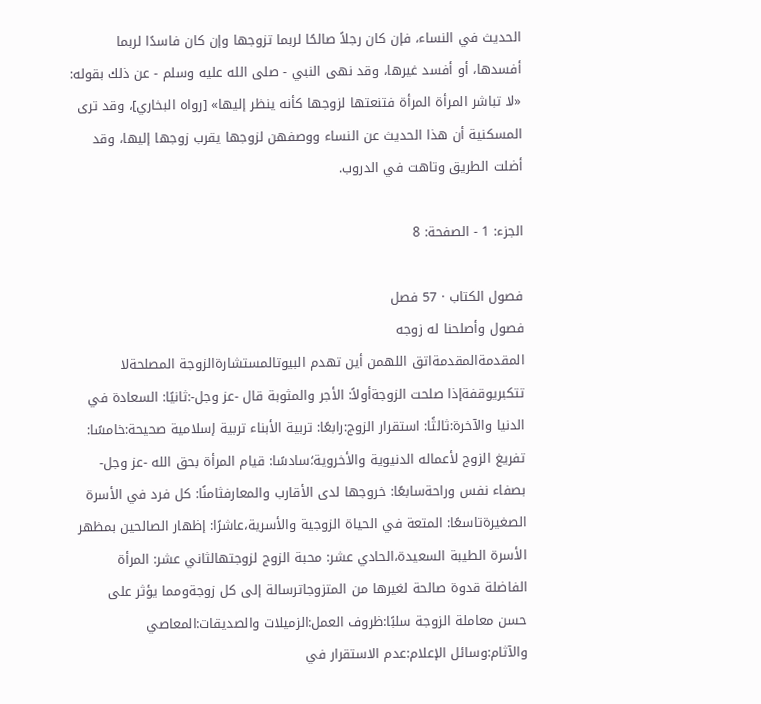الحديث في النساء، فإن كان رجلاً صالحًا لربما تزوجها وإن كان فاسدًا لربما أفسدها، أو أفسد غيرها، وقد نهى النبي - صلى الله عليه وسلم - عن ذلك بقوله: «لا تباشر المرأة المرأة فتنعتها لزوجها كأنه ينظر إليها» [رواه البخاري]، وقد ترى المسكنية أن هذا الحديث عن النساء ووصفهن لزوجها يقرب زوجها إليها، وقد أضلت الطريق وتاهت في الدروب.

الجزء: 1 - الصفحة: 8

فصول الكتاب · 57 فصل
فصول وأصلحنا له زوجه
المقدمةالمقدمةاتق اللهمن أين تهدم البيوتالمستشارةالزوجة المصلحةلا تتكبريوقفةإذا صلحت الزوجةأولاً: الأجر والمثوبة قال -عز وجل-:ثانيًا: السعادة في الدنيا والآخرة:ثالثًا: استقرار الزوج:رابعًا: تربية الأبناء تربية إسلامية صحيحة:خامسًا: تفريغ الزوج لأعماله الدنيوية والأخروية؛سادسًا: قيام المرأة بحق الله -عز وجل- بصفاء نفس وراحةسابعًا: خروجها لدى الأقارب والمعارفثامنًا: كل فرد في الأسرة الصغيرةتاسعًا: المتعة في الحياة الزوجية والأسرية،عاشرًا: إظهار الصالحين بمظهر الأسرة الطيبة السعيدة،الحادي عشر: محبة الزوج لزوجتهالثاني عشر: المرأة الفاضلة قدوة صالحة لغيرها من المتزوجاترسالة إلى كل زوجةومما يؤثر على حسن معاملة الزوجة سلبًا:ظروف العمل:الزميلات والصديقات:المعاصي والآثام:وسائل الإعلام:عدم الاستقرار في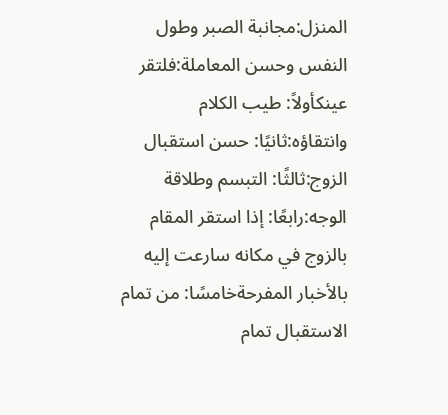المنزل:مجانبة الصبر وطول النفس وحسن المعاملة:فلتقر عينكأولاً: طيب الكلام وانتقاؤه:ثانيًا: حسن استقبال الزوج:ثالثًا: التبسم وطلاقة الوجه:رابعًا: إذا استقر المقام بالزوج في مكانه سارعت إليه بالأخبار المفرحةخامسًا: من تمام الاستقبال تمام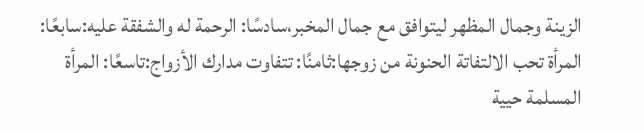الزينة وجمال المظهر ليتوافق مع جمال المخبر،سادسًا: الرحمة له والشفقة عليه:سابعًا: المرأة تحب الالتفاتة الحنونة من زوجها:ثامنًا: تتفاوت مدارك الأزواج:تاسعًا: المرأة المسلمة حيية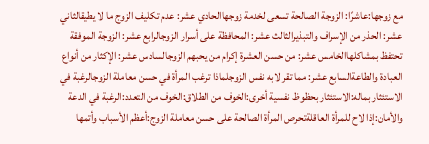مع زوجها:عاشرًا: الزوجة الصالحة تسعى لخدمة زوجهاالحادي عشر: عدم تكليف الزوج ما لا يطيقالثاني عشر: الحذر من الإسراف والتبذيرالثالث عشر: المحافظة على أسرار الزوجالرابع عشر: الزوجة الموفقة تحتفظ بمشاكلهاالخامس عشر: من حسن العشرة إكرام من يحبهم الزوجالسادس عشر: الإكثار من أنواع العبادة والطاعةالسابع عشر: مما تقر لابه نفس الزوجلماذا ترغب المرأة في حسن معاملة الزوجالرغبة في الاستئثار بماله:الاستئثار بحظوظ نفسية أخرى:الخوف من الطلاق:الخوف من التعدد:الرغبة في الدعة والأمان:إذا لاح للمرأة العاقلةتحرص المرأة الصالحة على حسن معاملة الزوج:أعظم الأسباب وأتمها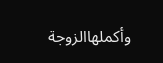وأكملهاالزوجة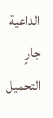الداعية
جارٍ التحميل